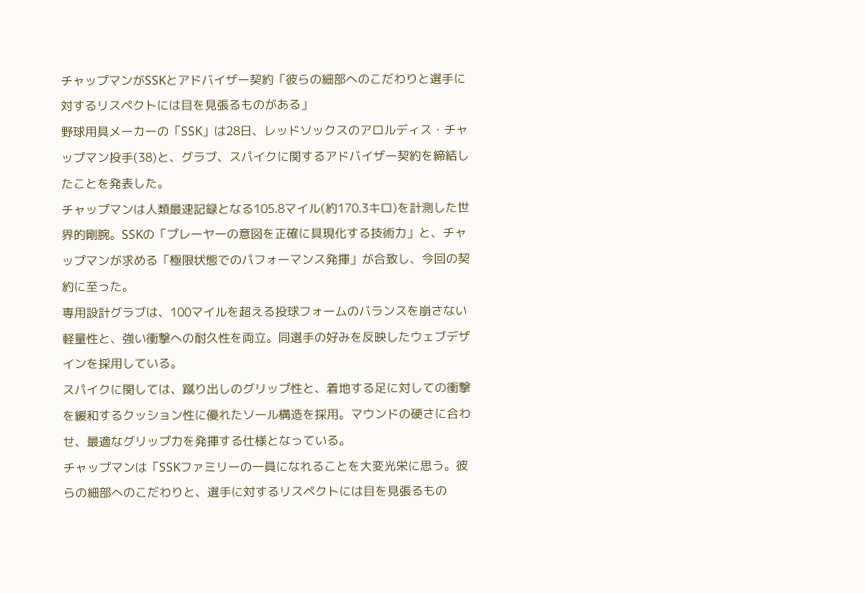チャップマンがSSKとアドバイザー契約「彼らの細部へのこだわりと選手に対するリスペクトには目を見張るものがある」
野球用具メーカーの「SSK」は28日、レッドソックスのアロルディス・チャップマン投手(38)と、グラブ、スパイクに関するアドバイザー契約を締結したことを発表した。
チャップマンは人類最速記録となる105.8マイル(約170.3キロ)を計測した世界的剛腕。SSKの「プレーヤーの意図を正確に具現化する技術力」と、チャップマンが求める「極限状態でのパフォーマンス発揮」が合致し、今回の契約に至った。
専用設計グラブは、100マイルを超える投球フォームのバランスを崩さない軽量性と、強い衝撃への耐久性を両立。同選手の好みを反映したウェブデザインを採用している。
スパイクに関しては、蹴り出しのグリップ性と、着地する足に対しての衝撃を緩和するクッション性に優れたソール構造を採用。マウンドの硬さに合わせ、最適なグリップ力を発揮する仕様となっている。
チャップマンは「SSKファミリーの一員になれることを大変光栄に思う。彼らの細部へのこだわりと、選手に対するリスペクトには目を見張るもの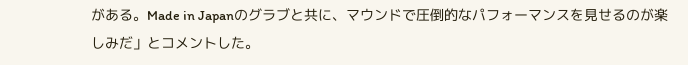がある。Made in Japanのグラブと共に、マウンドで圧倒的なパフォーマンスを見せるのが楽しみだ」とコメントした。